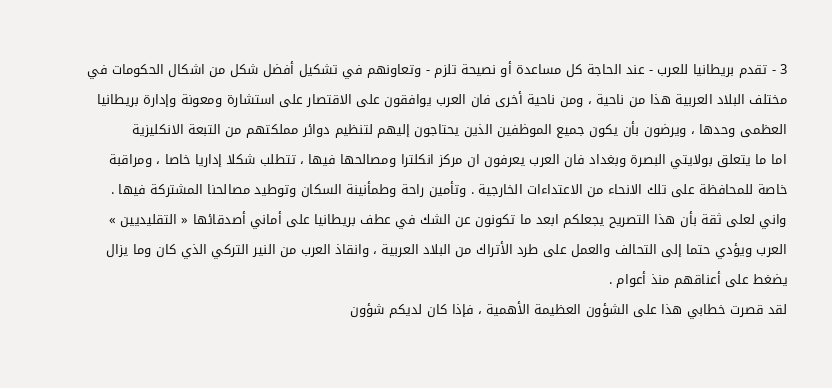3 - تقدم بريطانيا للعرب - عند الحاجة كل مساعدة أو نصيحة تلزم - وتعاونهم في تشكيل أفضل شكل من اشكال الحكومات في مختلف البلاد العربية هذا من ناحية ، ومن ناحية أخرى فان العرب يوافقون على الاقتصار على استشارة ومعونة وإدارة بريطانيا العظمى وحدها ، ويرضون بأن يكون جميع الموظفين الذين يحتاجون إليهم لتنظيم دوائر مملكتهم من التبعة الانكليزية
اما ما يتعلق بولايتي البصرة وبغداد فان العرب يعرفون ان مركز انكلترا ومصالحها فيها ، تتطلب شكلا إداريا خاصا ، ومراقبة خاصة للمحافظة على تلك الانحاء من الاعتداءات الخارجية . وتأمين راحة وطمأنينة السكان وتوطيد مصالحنا المشتركة فيها .
واني لعلى ثقة بأن هذا التصريح يجعلكم ابعد ما تكونون عن الشك في عطف بريطانيا على أماني أصدقائها « التقليديين » العرب ويؤدي حتما إلى التحالف والعمل على طرد الأتراك من البلاد العربية ، وانقاذ العرب من النير التركي الذي كان وما يزال يضغط على أعناقهم منذ أعوام .
لقد قصرت خطابي هذا على الشؤون العظيمة الأهمية ، فإذا كان لديكم شؤون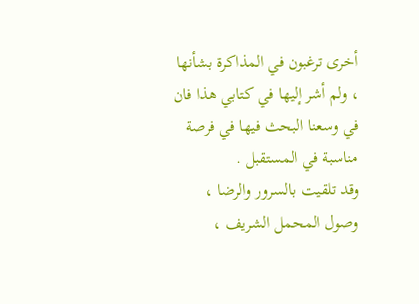أخرى ترغبون في المذاكرة بشأنها ، ولم أشر إليها في كتابي هذا فان في وسعنا البحث فيها في فرصة مناسبة في المستقبل .
وقد تلقيت بالسرور والرضا ، وصول المحمل الشريف ،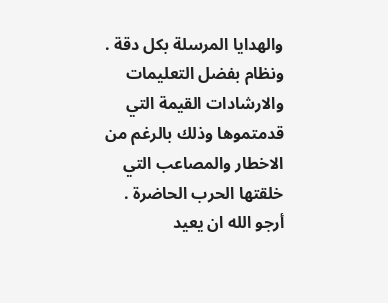والهدايا المرسلة بكل دقة . ونظام بفضل التعليمات والارشادات القيمة التي قدمتموها وذلك بالرغم من الاخطار والمصاعب التي خلقتها الحرب الحاضرة .
أرجو الله ان يعيد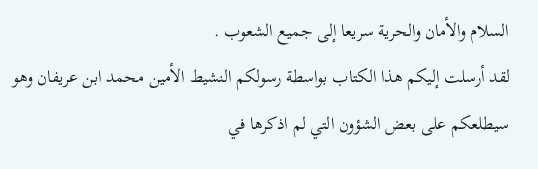السلام والأمان والحرية سريعا إلى جميع الشعوب .
لقد أرسلت إليكم هذا الكتاب بواسطة رسولكم النشيط الأمين محمد ابن عريفان وهو سيطلعكم على بعض الشؤون التي لم اذكرها في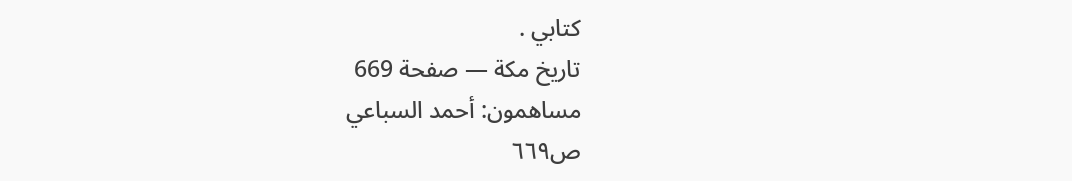كتابي .
تاريخ مكة — صفحة 669
مساهمون: أحمد السباعي
ص٦٦٩